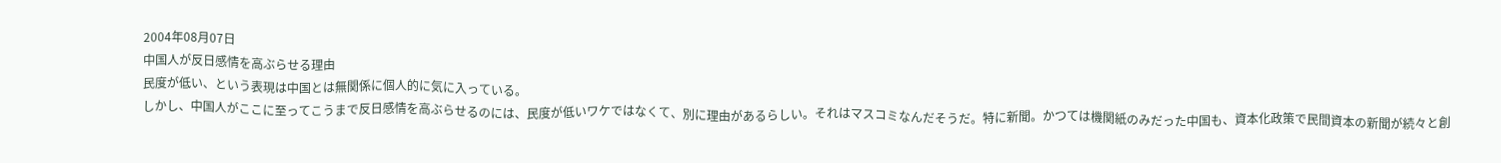2004年08月07日
中国人が反日感情を高ぶらせる理由
民度が低い、という表現は中国とは無関係に個人的に気に入っている。
しかし、中国人がここに至ってこうまで反日感情を高ぶらせるのには、民度が低いワケではなくて、別に理由があるらしい。それはマスコミなんだそうだ。特に新聞。かつては機関紙のみだった中国も、資本化政策で民間資本の新聞が続々と創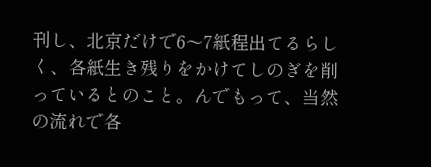刊し、北京だけで6〜7紙程出てるらしく、各紙生き残りをかけてしのぎを削っているとのこと。んでもって、当然の流れで各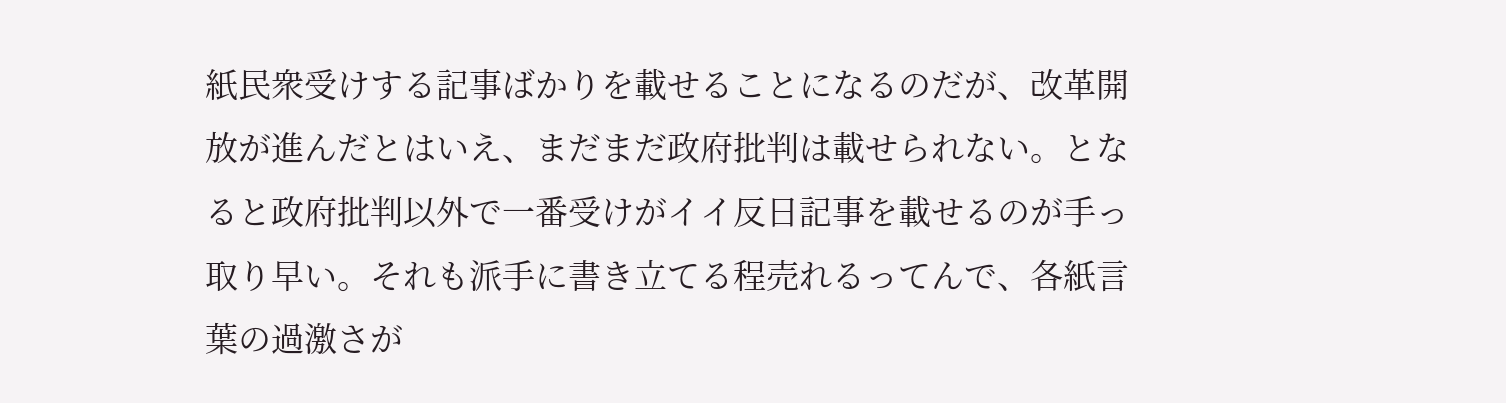紙民衆受けする記事ばかりを載せることになるのだが、改革開放が進んだとはいえ、まだまだ政府批判は載せられない。となると政府批判以外で一番受けがイイ反日記事を載せるのが手っ取り早い。それも派手に書き立てる程売れるってんで、各紙言葉の過激さが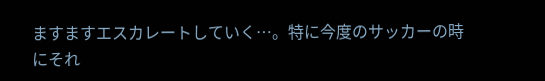ますますエスカレートしていく…。特に今度のサッカーの時にそれ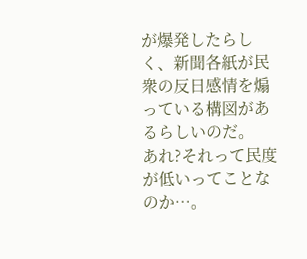が爆発したらしく、新聞各紙が民衆の反日感情を煽っている構図があるらしいのだ。
あれ?それって民度が低いってことなのか…。